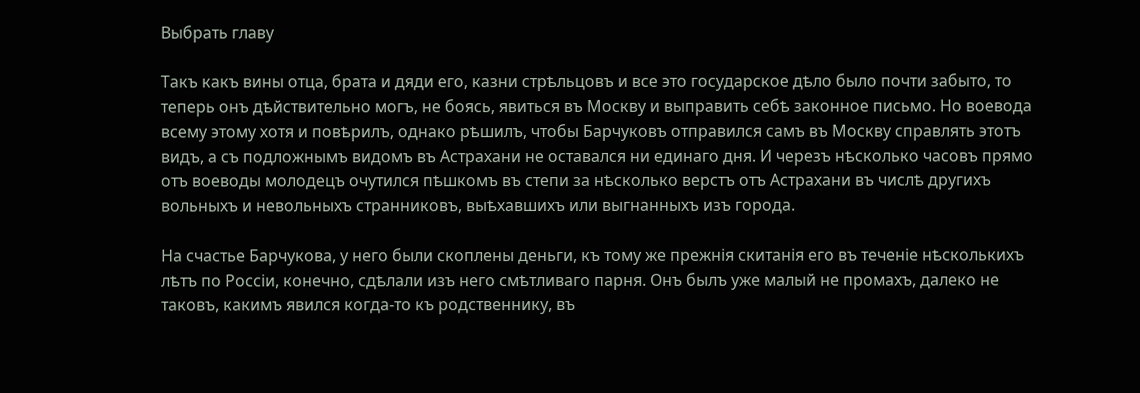Выбрать главу

Такъ какъ вины отца, брата и дяди его, казни стрѣльцовъ и все это государское дѣло было почти забыто, то теперь онъ дѣйствительно могъ, не боясь, явиться въ Москву и выправить себѣ законное письмо. Но воевода всему этому хотя и повѣрилъ, однако рѣшилъ, чтобы Барчуковъ отправился самъ въ Москву справлять этотъ видъ, а съ подложнымъ видомъ въ Астрахани не оставался ни единаго дня. И черезъ нѣсколько часовъ прямо отъ воеводы молодецъ очутился пѣшкомъ въ степи за нѣсколько верстъ отъ Астрахани въ числѣ другихъ вольныхъ и невольныхъ странниковъ, выѣхавшихъ или выгнанныхъ изъ города.

На счастье Барчукова, у него были скоплены деньги, къ тому же прежнія скитанія его въ теченіе нѣсколькихъ лѣтъ по Россіи, конечно, сдѣлали изъ него смѣтливаго парня. Онъ былъ уже малый не промахъ, далеко не таковъ, какимъ явился когда-то къ родственнику, въ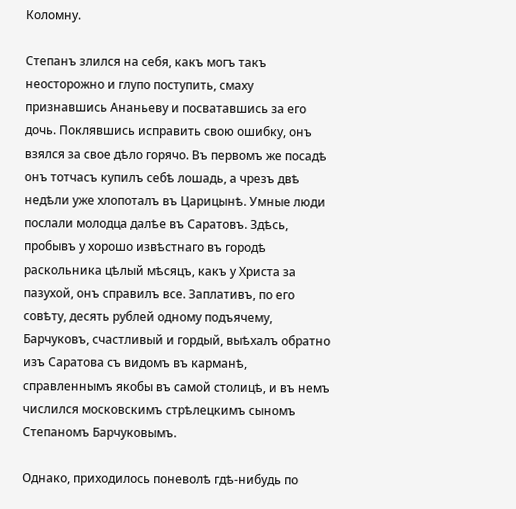Коломну.

Степанъ злился на себя, какъ могъ такъ неосторожно и глупо поступить, смаху признавшись Ананьеву и посватавшись за его дочь. Поклявшись исправить свою ошибку, онъ взялся за свое дѣло горячо. Въ первомъ же посадѣ онъ тотчасъ купилъ себѣ лошадь, а чрезъ двѣ недѣли уже хлопоталъ въ Царицынѣ. Умные люди послали молодца далѣе въ Саратовъ. Здѣсь, пробывъ у хорошо извѣстнаго въ городѣ раскольника цѣлый мѣсяцъ, какъ у Христа за пазухой, онъ справилъ все. Заплативъ, по его совѣту, десять рублей одному подъячему, Барчуковъ, счастливый и гордый, выѣхалъ обратно изъ Саратова съ видомъ въ карманѣ, справленнымъ якобы въ самой столицѣ, и въ немъ числился московскимъ стрѣлецкимъ сыномъ Степаномъ Барчуковымъ.

Однако, приходилось поневолѣ гдѣ-нибудь по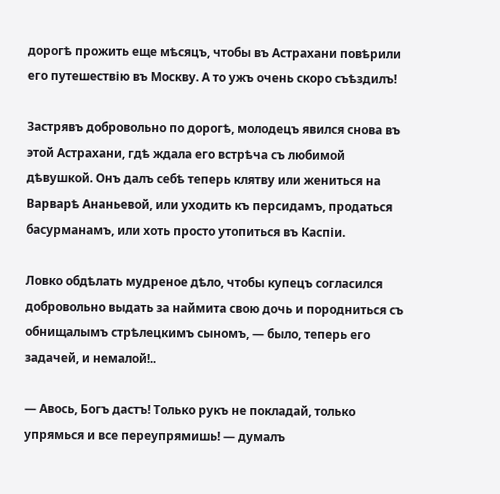дорогѣ прожить еще мѣсяцъ, чтобы въ Астрахани повѣрили его путешествію въ Москву. А то ужъ очень скоро съѣздилъ!

Застрявъ добровольно по дорогѣ, молодецъ явился снова въ этой Астрахани, гдѣ ждала его встрѣча съ любимой дѣвушкой. Онъ далъ себѣ теперь клятву или жениться на Варварѣ Ананьевой, или уходить къ персидамъ, продаться басурманамъ, или хоть просто утопиться въ Каспіи.

Ловко обдѣлать мудреное дѣло, чтобы купецъ согласился добровольно выдать за наймита свою дочь и породниться съ обнищалымъ стрѣлецкимъ сыномъ, — было, теперь его задачей, и немалой!..

— Авось, Богъ дастъ! Только рукъ не покладай, только упрямься и все переупрямишь! — думалъ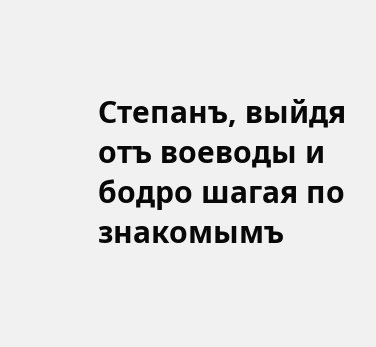Степанъ, выйдя отъ воеводы и бодро шагая по знакомымъ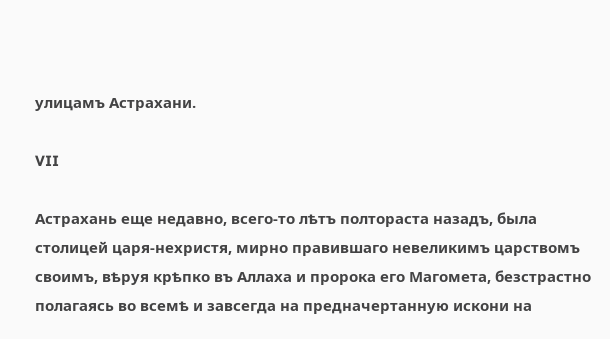улицамъ Астрахани.

VII

Астрахань еще недавно, всего-то лѣтъ полтораста назадъ, была столицей царя-нехристя, мирно правившаго невеликимъ царствомъ своимъ, вѣруя крѣпко въ Аллаха и пророка его Магомета, безстрастно полагаясь во всемѣ и завсегда на предначертанную искони на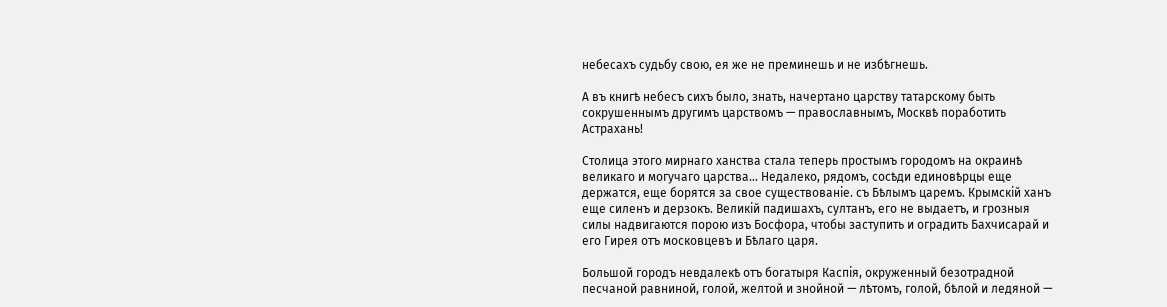небесахъ судьбу свою, ея же не преминешь и не избѣгнешь.

А въ книгѣ небесъ сихъ было, знать, начертано царству татарскому быть сокрушеннымъ другимъ царствомъ — православнымъ, Москвѣ поработить Астрахань!

Столица этого мирнаго ханства стала теперь простымъ городомъ на окраинѣ великаго и могучаго царства… Недалеко, рядомъ, сосѣди единовѣрцы еще держатся, еще борятся за свое существованіе. съ Бѣлымъ царемъ. Крымскій ханъ еще силенъ и дерзокъ. Великій падишахъ, султанъ, его не выдаетъ, и грозныя силы надвигаются порою изъ Босфора, чтобы заступить и оградить Бахчисарай и его Гирея отъ московцевъ и Бѣлаго царя.

Большой городъ невдалекѣ отъ богатыря Каспія, окруженный безотрадной песчаной равниной, голой, желтой и знойной — лѣтомъ, голой, бѣлой и ледяной —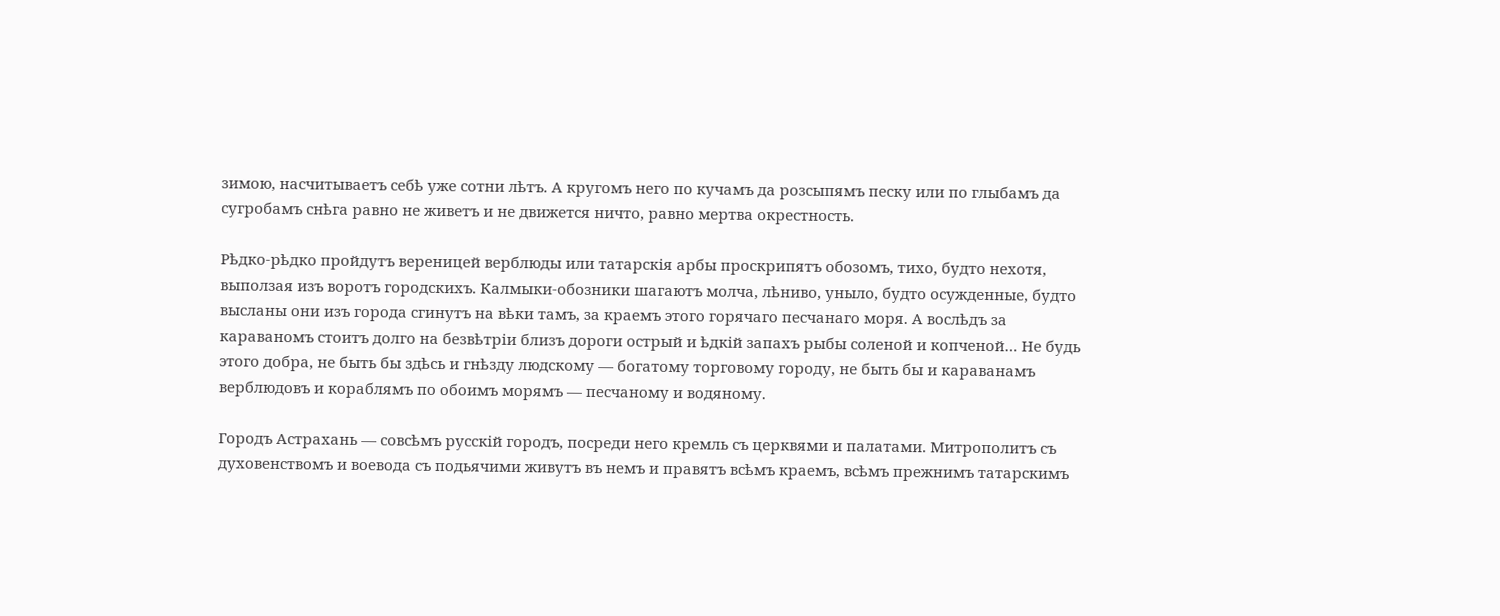зимою, насчитываетъ себѣ уже сотни лѣтъ. А кругомъ него по кучамъ да розсыпямъ песку или по глыбамъ да сугробамъ снѣга равно не живетъ и не движется ничто, равно мертва окрестность.

Рѣдко-рѣдко пройдутъ вереницей верблюды или татарскія арбы проскрипятъ обозомъ, тихо, будто нехотя, выползая изъ воротъ городскихъ. Калмыки-обозники шагаютъ молча, лѣниво, уныло, будто осужденные, будто высланы они изъ города сгинутъ на вѣки тамъ, за краемъ этого горячаго песчанаго моря. А вослѣдъ за караваномъ стоитъ долго на безвѣтріи близъ дороги острый и ѣдкій запахъ рыбы соленой и копченой… Не будь этого добра, не быть бы здѣсь и гнѣзду людскому — богатому торговому городу, не быть бы и караванамъ верблюдовъ и кораблямъ по обоимъ морямъ — песчаному и водяному.

Городъ Астрахань — совсѣмъ русскій городъ, посреди него кремль съ церквями и палатами. Митрополитъ съ духовенствомъ и воевода съ подьячими живутъ въ немъ и правятъ всѣмъ краемъ, всѣмъ прежнимъ татарскимъ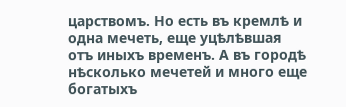царствомъ. Но есть въ кремлѣ и одна мечеть, еще уцѣлѣвшая отъ иныхъ временъ. А въ городѣ нѣсколько мечетей и много еще богатыхъ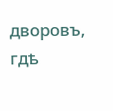дворовъ, гдѣ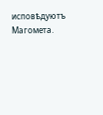исповѣдуютъ Магомета.